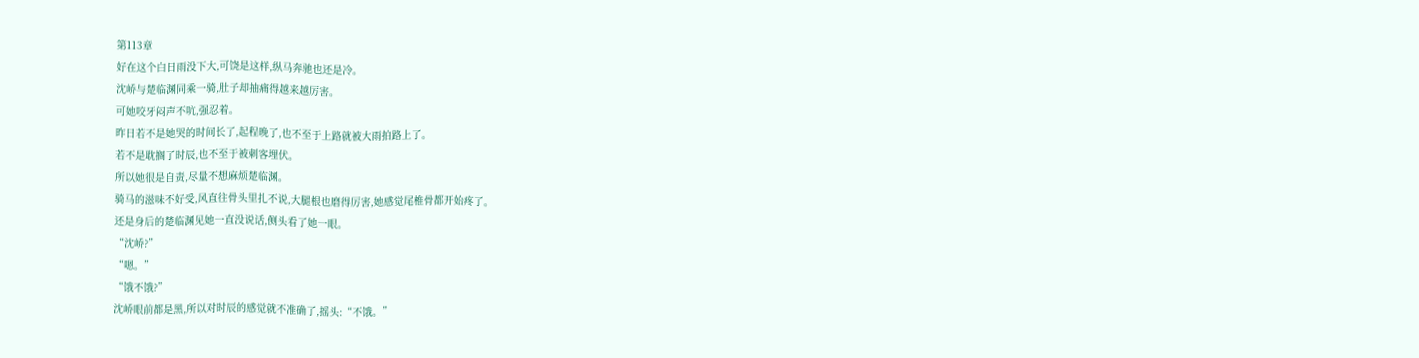第113章
好在这个白日雨没下大,可饶是这样,纵马奔驰也还是冷。
沈峤与楚临渊同乘一骑,肚子却抽痛得越来越厉害。
可她咬牙闷声不吭,强忍着。
昨日若不是她哭的时间长了,起程晚了,也不至于上路就被大雨拍路上了。
若不是耽搁了时辰,也不至于被刺客埋伏。
所以她很是自责,尽量不想麻烦楚临渊。
骑马的滋味不好受,风直往骨头里扎不说,大腿根也磨得厉害,她感觉尾椎骨都开始疼了。
还是身后的楚临渊见她一直没说话,侧头看了她一眼。
“沈峤?”
“嗯。”
“饿不饿?”
沈峤眼前都是黑,所以对时辰的感觉就不准确了,摇头:“不饿。”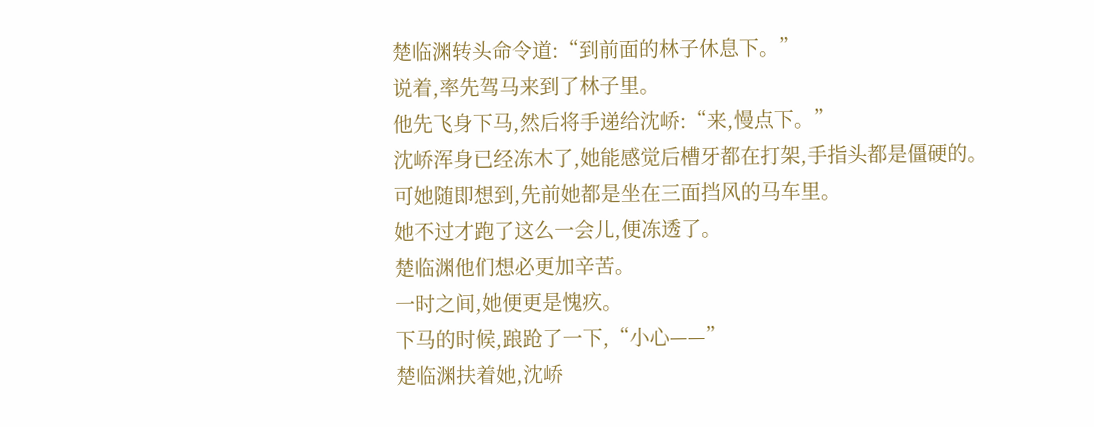楚临渊转头命令道:“到前面的林子休息下。”
说着,率先驾马来到了林子里。
他先飞身下马,然后将手递给沈峤:“来,慢点下。”
沈峤浑身已经冻木了,她能感觉后槽牙都在打架,手指头都是僵硬的。
可她随即想到,先前她都是坐在三面挡风的马车里。
她不过才跑了这么一会儿,便冻透了。
楚临渊他们想必更加辛苦。
一时之间,她便更是愧疚。
下马的时候,踉跄了一下,“小心——”
楚临渊扶着她,沈峤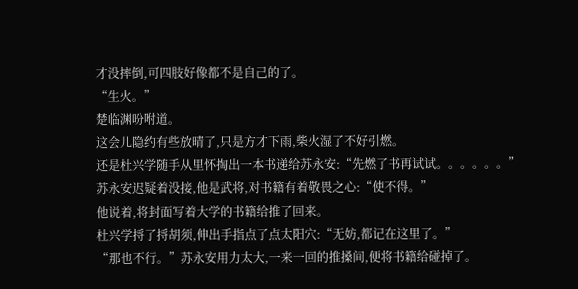才没摔倒,可四肢好像都不是自己的了。
“生火。”
楚临渊吩咐道。
这会儿隐约有些放晴了,只是方才下雨,柴火湿了不好引燃。
还是杜兴学随手从里怀掏出一本书递给苏永安:“先燃了书再试试。。。。。。”
苏永安迟疑着没接,他是武将,对书籍有着敬畏之心:“使不得。”
他说着,将封面写着大学的书籍给推了回来。
杜兴学捋了捋胡须,伸出手指点了点太阳穴:“无妨,都记在这里了。”
“那也不行。”苏永安用力太大,一来一回的推搡间,便将书籍给碰掉了。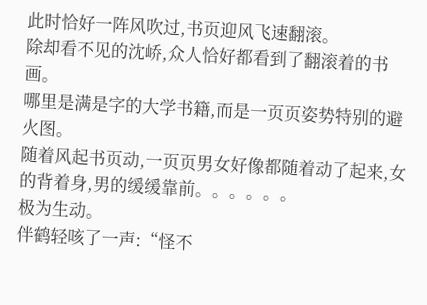此时恰好一阵风吹过,书页迎风飞速翻滚。
除却看不见的沈峤,众人恰好都看到了翻滚着的书画。
哪里是满是字的大学书籍,而是一页页姿势特别的避火图。
随着风起书页动,一页页男女好像都随着动了起来,女的背着身,男的缓缓靠前。。。。。。
极为生动。
伴鹤轻咳了一声:“怪不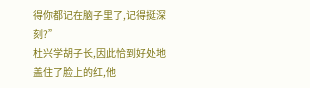得你都记在脑子里了,记得挺深刻?”
杜兴学胡子长,因此恰到好处地盖住了脸上的红,他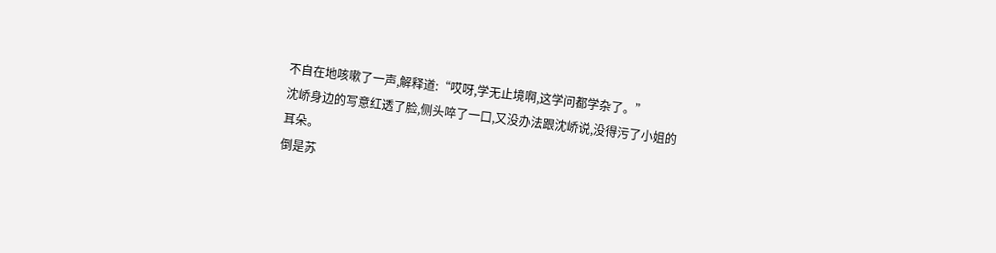不自在地咳嗽了一声,解释道:“哎呀,学无止境啊,这学问都学杂了。”
沈峤身边的写意红透了脸,侧头啐了一口,又没办法跟沈峤说,没得污了小姐的耳朵。
倒是苏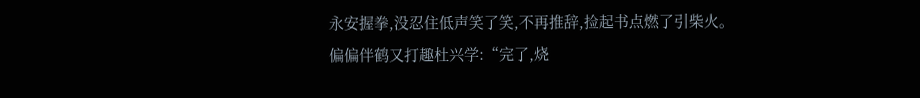永安握拳,没忍住低声笑了笑,不再推辞,捡起书点燃了引柴火。
偏偏伴鹤又打趣杜兴学:“完了,烧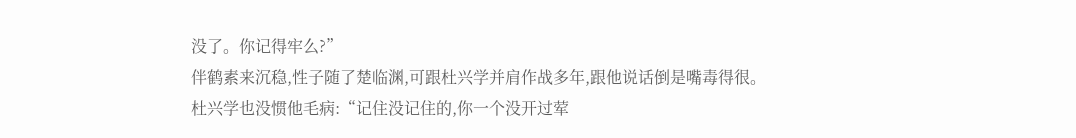没了。你记得牢么?”
伴鹤素来沉稳,性子随了楚临渊,可跟杜兴学并肩作战多年,跟他说话倒是嘴毒得很。
杜兴学也没惯他毛病:“记住没记住的,你一个没开过荤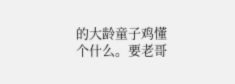的大龄童子鸡懂个什么。要老哥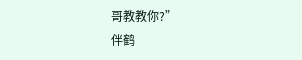哥教教你?”
伴鹤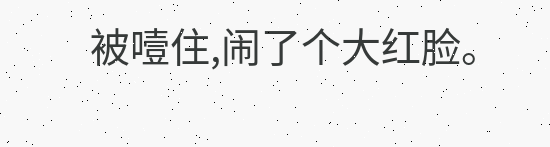被噎住,闹了个大红脸。